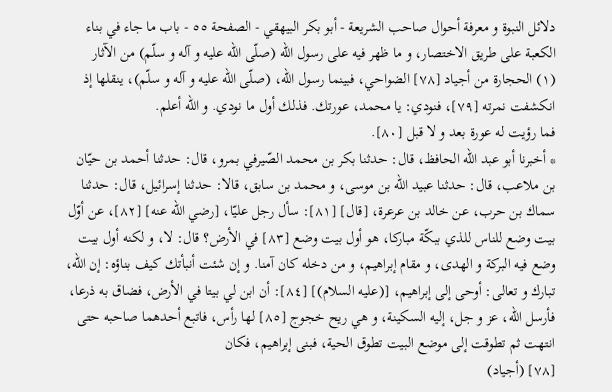دلائل النبوة و معرفة أحوال صاحب الشريعة - أبو بكر البيهقي - الصفحة ٥٥ - باب ما جاء في بناء الكعبة على طريق الاختصار، و ما ظهر فيه على رسول اللّه (صلّى اللّه عليه و آله و سلّم) من الآثار
(١) الحجارة من أجياد [٧٨] الضواحي، فبينما رسول اللّه، (صلّى اللّه عليه و آله و سلّم)، ينقلها إذ انكشفت نمرته [٧٩]، فنودي: يا محمد، عورتك. فذلك أول ما نودي. و اللّه أعلم.
فما رؤيت له عورة بعد و لا قبل [٨٠].
* أخبرنا أبو عبد اللّه الحافظ، قال: حدثنا بكر بن محمد الصّيرفي بمرو، قال: حدثنا أحمد بن حيّان بن ملاعب، قال: حدثنا عبيد اللّه بن موسى، و محمد بن سابق، قالا: حدثنا إسرائيل، قال: حدثنا سماك بن حرب، عن خالد بن عرعرة، [قال] [٨١]: سأل رجل عليّا، [رضي اللّه عنه] [٨٢]، عن أوّل بيت وضع للناس للذي ببكّة مباركا، هو أول بيت وضع [٨٣] في الأرض؟ قال: لا، و لكنه أول بيت وضع فيه البركة و الهدى، و مقام إبراهيم، و من دخله كان آمنا. و إن شئت أنبأتك كيف بناؤه: إن اللّه، تبارك و تعالى: أوحى إلى إبراهيم، [(عليه السلام)] [٨٤]: أن ابن لي بيتا في الأرض، فضاق به ذرعا، فأرسل اللّه، عز و جل، إليه السكينة، و هي ريح خجوج [٨٥] لها رأس، فاتبع أحدهما صاحبه حتى انتهت ثم تطوقت إلى موضع البيت تطوق الحية، فبنى إبراهيم، فكان
[٧٨] (أجياد)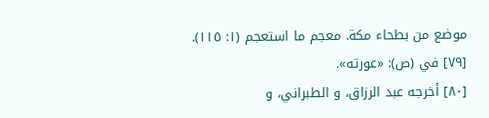موضع من بطحاء مكة. معجم ما استعجم (١: ١١٥).
[٧٩] في (ص): «عورته».
[٨٠] أخرجه عبد الرزاق، و الطبراني، و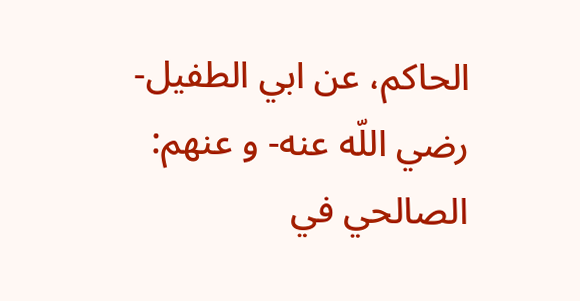الحاكم، عن ابي الطفيل- رضي اللّه عنه- و عنهم: الصالحي في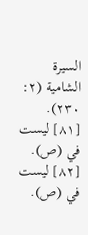السيرة الشامية (٢: ٢٣٠).
[٨١] ليست في (ص).
[٨٢] ليست في (ص).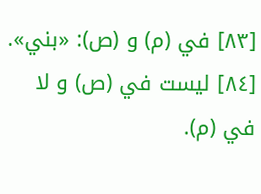[٨٣] في (م) و (ص): «بني».
[٨٤] ليست في (ص) و لا في (م).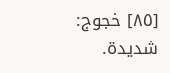[٨٥] خجوج: شديدة.